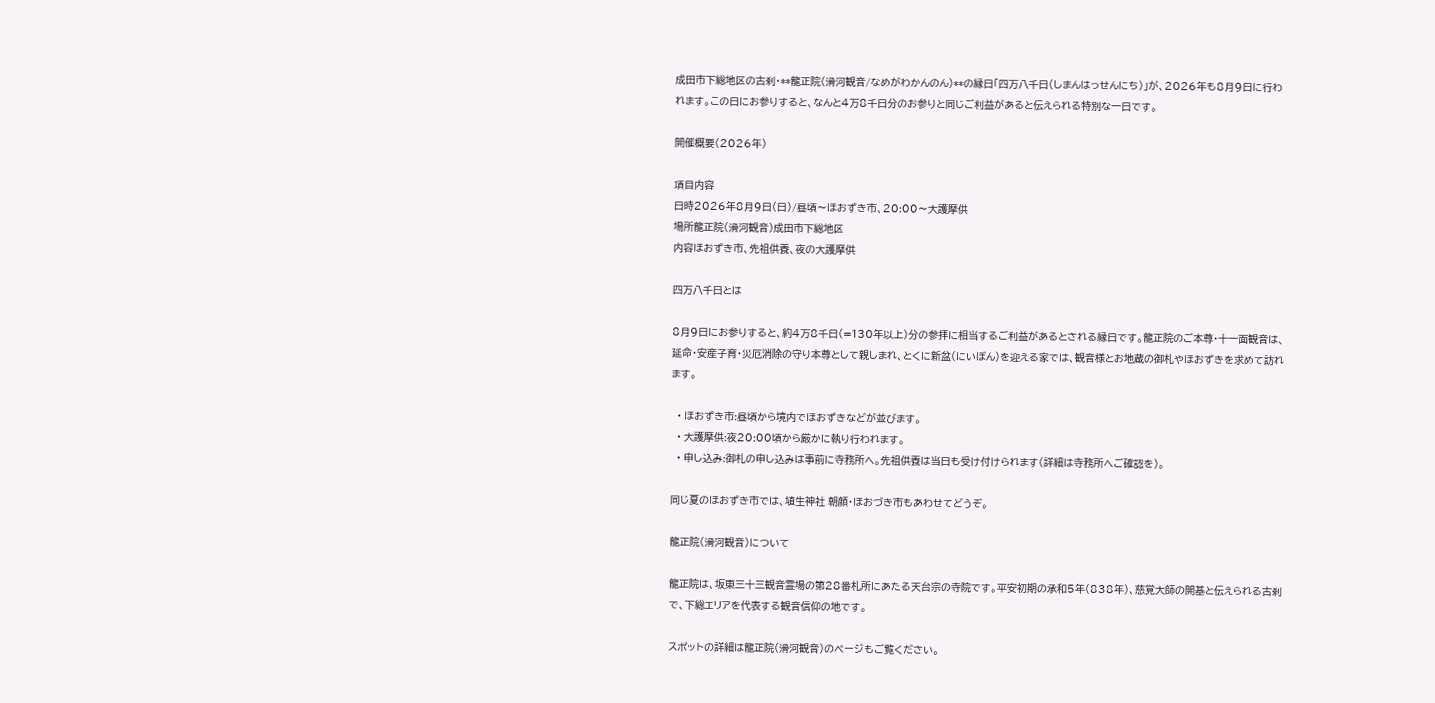成田市下総地区の古刹・**龍正院(滑河観音/なめがわかんのん)**の縁日「四万八千日(しまんはっせんにち)」が、2026年も8月9日に行われます。この日にお参りすると、なんと4万8千日分のお参りと同じご利益があると伝えられる特別な一日です。

開催概要(2026年)

項目内容
日時2026年8月9日(日)/昼頃〜ほおずき市、20:00〜大護摩供
場所龍正院(滑河観音)成田市下総地区
内容ほおずき市、先祖供養、夜の大護摩供

四万八千日とは

8月9日にお参りすると、約4万8千日(=130年以上)分の参拝に相当するご利益があるとされる縁日です。龍正院のご本尊・十一面観音は、延命・安産子育・災厄消除の守り本尊として親しまれ、とくに新盆(にいぼん)を迎える家では、観音様とお地蔵の御札やほおずきを求めて訪れます。

  • ほおずき市:昼頃から境内でほおずきなどが並びます。
  • 大護摩供:夜20:00頃から厳かに執り行われます。
  • 申し込み:御札の申し込みは事前に寺務所へ。先祖供養は当日も受け付けられます(詳細は寺務所へご確認を)。

同じ夏のほおずき市では、埴生神社 朝顔・ほおづき市もあわせてどうぞ。

龍正院(滑河観音)について

龍正院は、坂東三十三観音霊場の第28番札所にあたる天台宗の寺院です。平安初期の承和5年(838年)、慈覚大師の開基と伝えられる古刹で、下総エリアを代表する観音信仰の地です。

スポットの詳細は龍正院(滑河観音)のページもご覧ください。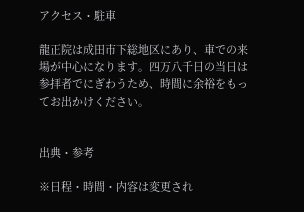アクセス・駐車

龍正院は成田市下総地区にあり、車での来場が中心になります。四万八千日の当日は参拝者でにぎわうため、時間に余裕をもってお出かけください。


出典・参考

※日程・時間・内容は変更され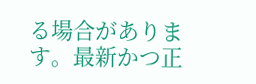る場合があります。最新かつ正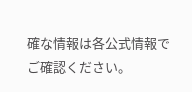確な情報は各公式情報でご確認ください。